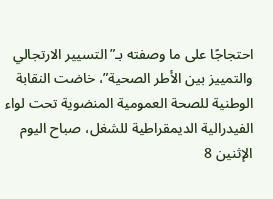احتجاجًا على ما وصفته بـ”التسيير الارتجالي والتمييز بين الأطر الصحية”، خاضت النقابة الوطنية للصحة العمومية المنضوية تحت لواء الفيدرالية الديمقراطية للشغل، صباح اليوم الإثنين 8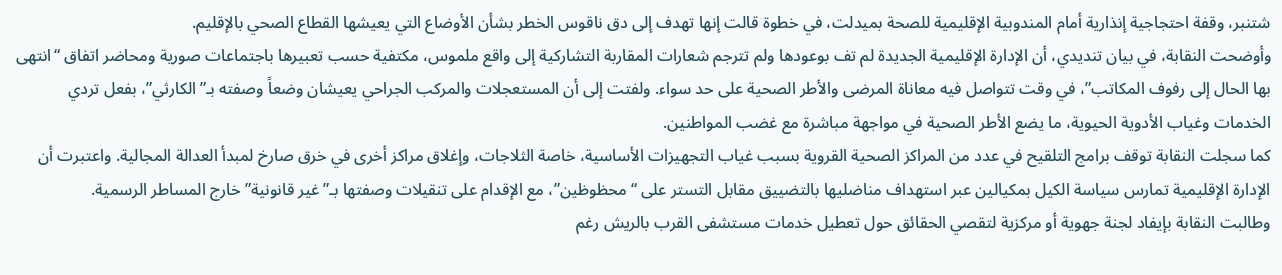شتنبر، وقفة احتجاجية إنذارية أمام المندوبية الإقليمية للصحة بميدلت، في خطوة قالت إنها تهدف إلى دق ناقوس الخطر بشأن الأوضاع التي يعيشها القطاع الصحي بالإقليم.
وأوضحت النقابة، في بيان تنديدي، أن الإدارة الإقليمية الجديدة لم تف بوعودها ولم تترجم شعارات المقاربة التشاركية إلى واقع ملموس، مكتفية حسب تعبيرها باجتماعات صورية ومحاضر اتفاق “انتهى بها الحال إلى رفوف المكاتب”، في وقت تتواصل فيه معاناة المرضى والأطر الصحية على حد سواء. ولفتت إلى أن المستعجلات والمركب الجراحي يعيشان وضعاً وصفته بـ”الكارثي”، بفعل تردي الخدمات وغياب الأدوية الحيوية، ما يضع الأطر الصحية في مواجهة مباشرة مع غضب المواطنين.
كما سجلت النقابة توقف برامج التلقيح في عدد من المراكز الصحية القروية بسبب غياب التجهيزات الأساسية، خاصة الثلاجات، وإغلاق مراكز أخرى في خرق صارخ لمبدأ العدالة المجالية. واعتبرت أن الإدارة الإقليمية تمارس سياسة الكيل بمكيالين عبر استهداف مناضليها بالتضييق مقابل التستر على “محظوظين”، مع الإقدام على تنقيلات وصفتها بـ”غير قانونية” خارج المساطر الرسمية.
وطالبت النقابة بإيفاد لجنة جهوية أو مركزية لتقصي الحقائق حول تعطيل خدمات مستشفى القرب بالريش رغم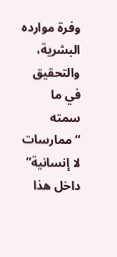وفرة موارده البشرية، والتحقيق في ما سمته “ممارسات لا إنسانية” داخل هذا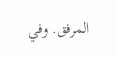المرفق. وفي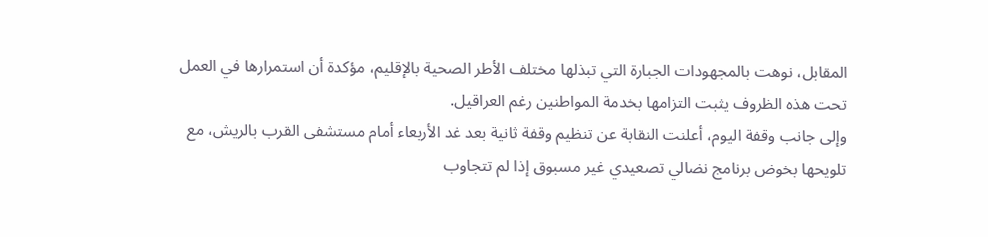المقابل، نوهت بالمجهودات الجبارة التي تبذلها مختلف الأطر الصحية بالإقليم، مؤكدة أن استمرارها في العمل تحت هذه الظروف يثبت التزامها بخدمة المواطنين رغم العراقيل.
وإلى جانب وقفة اليوم، أعلنت النقابة عن تنظيم وقفة ثانية بعد غد الأربعاء أمام مستشفى القرب بالريش، مع تلويحها بخوض برنامج نضالي تصعيدي غير مسبوق إذا لم تتجاوب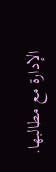الإدارة مع مطالبها.